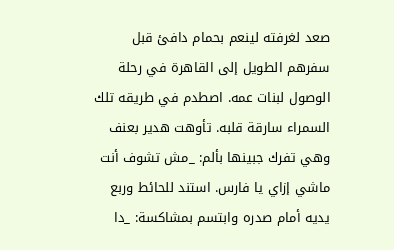صعد لغرفته لينعم بحمام دافئ قبل سفرهم الطويل إلى القاهرة في رحلة الوصول لبنات عمه. اصطدم في طريقه تلك السمراء سارقة قلبه. تأوهت هدير بعنف وهي تفرك جبينها بألم: _مش تشوف أنت ماشي إزاي يا فارس. استند للحائط وربع يديه أمام صدره وابتسم بمشاكسة: _دا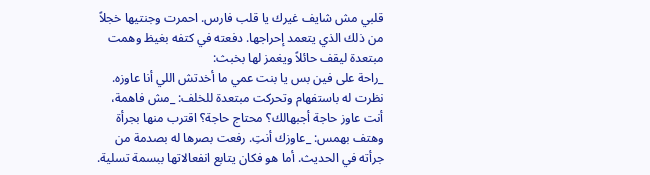قلبي مش شايف غيرك يا قلب فارس. احمرت وجنتيها خجلاً من ذلك الذي يتعمد إحراجها. دفعته في كتفه بغيظ وهمت مبتعدة ليقف حائلاً ويغمز لها بخبث:
_راحة على فين بس يا بنت عمي ما أخدتش اللي أنا عاوزه. نظرت له باستفهام وتحركت مبتعدة للخلف: _مش فاهمة، أنت عاوز حاجة أجبهالك؟ محتاج حاجة؟ اقترب منها بجرأة وهتف بهمس: _عاوزك أنتِ. رفعت بصرها له بصدمة من جرأته في الحديث. أما هو فكان يتابع انفعالاتها ببسمة تسلية.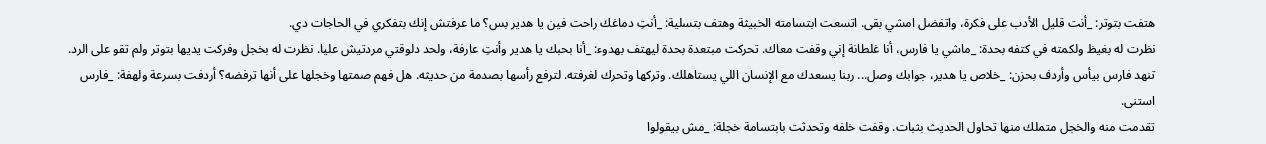هتفت بتوتر: _أنت قليل الأدب على فكرة، واتفضل امشي بقى. اتسعت ابتسامته الخبيثة وهتف بتسلية: _أنتِ دماغك راحت فين يا هدير بس؟ ما عرفتش إنك بتفكري في الحاجات دي.
نظرت له بغيظ ولكمته في كتفه بحدة: _ماشي يا فارس، أنا غلطانة إني وقفت معاك. تحركت مبتعدة بحدة ليهتف بهدوء: _أنا بحبك يا هدير وأنتِ عارفة، ولحد دلوقتي مردتيش عليا. نظرت له بخجل وفركت يديها بتوتر ولم تقو على الرد. تنهد فارس بيأس وأردف بحزن: _خلاص يا هدير، جوابك وصل... ربنا يسعدك مع الإنسان اللي يستاهلك. وتركها وتحرك لغرفته. لترفع رأسها بصدمة من حديثه. هل فهم صمتها وخجلها على أنها ترفضه؟ أردفت بسرعة ولهفة: _فارس استنى.
تقدمت منه والخجل متملك منها تحاول الحديث بثبات. وقفت خلفه وتحدثت بابتسامة خجلة: _مش بيقولوا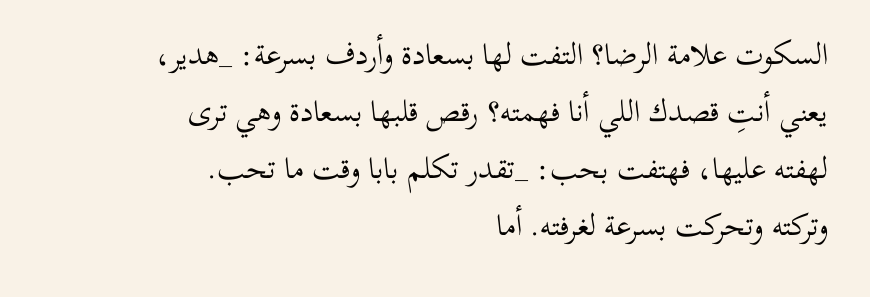السكوت علامة الرضا؟ التفت لها بسعادة وأردف بسرعة: _هدير، يعني أنتِ قصدك اللي أنا فهمته؟ رقص قلبها بسعادة وهي ترى لهفته عليها، فهتفت بحب: _تقدر تكلم بابا وقت ما تحب. وتركته وتحركت بسرعة لغرفته. أما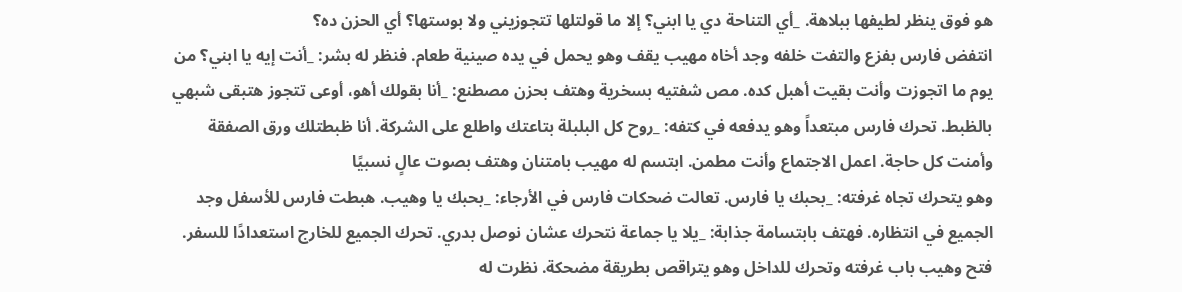هو فوق ينظر لطيفها ببلاهة. _أي التناحة دي يا ابني؟ إلا ما قولتلها تتجوزيني ولا بوستها؟ أي الحزن ده؟
انتفض فارس بفزع والتفت خلفه وجد أخاه مهيب يقف وهو يحمل في يده صينية طعام. فنظر له بشر: _أنت إيه يا ابني؟ من يوم ما اتجوزت وأنت بقيت أهبل كده. مص شفتيه بسخرية وهتف بحزن مصطنع: _أنا بقولك أهو، أوعى تتجوز هتبقى شبهي بالظبط. تحرك فارس مبتعداً وهو يدفعه في كتفه: _روح كل البلبلة بتاعتك واطلع على الشركة. أنا ظبطتلك ورق الصفقة وأمنت كل حاجة. اعمل الاجتماع وأنت مطمن. ابتسم له مهيب بامتنان وهتف بصوت عالٍ نسبيًا
وهو يتحرك تجاه غرفته: _بحبك يا فارس. تعالت ضحكات فارس في الأرجاء: _بحبك يا وهيب. هبطت فارس للأسفل وجد الجميع في انتظاره. فهتف بابتسامة جذابة: _يلا يا جماعة نتحرك عشان نوصل بدري. تحرك الجميع للخارج استعدادًا للسفر. فتح وهيب باب غرفته وتحرك للداخل وهو يتراقص بطريقة مضحكة. نظرت له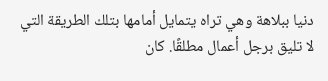دنيا ببلاهة وهي تراه يتمايل أمامها بتلك الطريقة التي لا تليق برجل أعمال مطلقًا. كان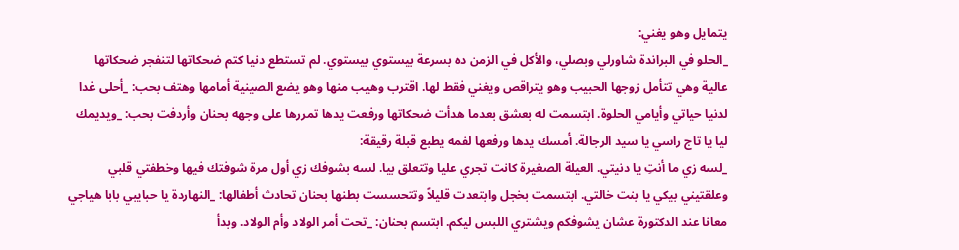يتمايل وهو يغني:
_الحلو في البراندة شاورلي وبصلي، والأكل في الزمن ده بسرعة بيستوي بيستوي. لم تستطع دنيا كتم ضحكاتها لتنفجر ضحكاتها عالية وهي تتأمل زوجها الحبيب وهو يتراقص ويغني فقط لها. اقترب وهيب منها وهو يضع الصينية أمامها وهتف بحب: _أحلى غدا لدنيا حياتي وأيامي الحلوة. ابتسمت له بعشق بعدما هدأت ضحكاتها ورفعت يدها تمررها على وجهه بحنان وأردفت بحب: _ويديمك ليا يا تاج راسي يا سيد الرجالة. أمسك يدها ورفعها لفمه يطبع قبلة رقيقة:
_لسه زي ما أنتِ يا دنيتي. العيلة الصغيرة كانت تجري عليا وتتعلق بيا. لسه بشوفك زي أول مرة شوفتك فيها وخطفتي قلبي وعلقتيني بيكي يا بنت خالتي. ابتسمت بخجل وابتعدت قليلاً وتتحسست بطنها بحنان تحادث أطفالها: _النهاردة يا حبايبي بابا هياجي معانا عند الدكتورة عشان يشوفكم ويشتري اللبس ليكم. ابتسم بحنان: _تحت أمر الولاد وأم الولاد. وبدأ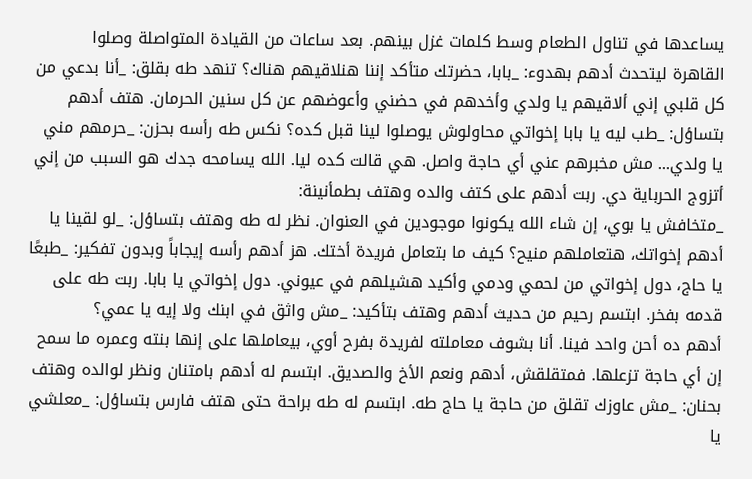يساعدها في تناول الطعام وسط كلمات غزل بينهم. بعد ساعات من القيادة المتواصلة وصلوا
القاهرة ليتحدث أدهم بهدوء: _بابا، حضرتك متأكد إننا هنلاقيهم هناك؟ تنهد طه بقلق: _أنا بدعي من كل قلبي إني ألاقيهم يا ولدي وأخدهم في حضني وأعوضهم عن كل سنين الحرمان. هتف أدهم بتساؤل: _طب ليه يا بابا إخواتي محاولوش يوصلوا لينا قبل كده؟ نكس طه رأسه بحزن: _حرمهم مني يا ولدي... مش مخبرهم عني أي حاجة واصل. هي قالت كده ليا. الله يسامحه جدك هو السبب من إني أتزوج الحرباية دي. ربت أدهم على كتف والده وهتف بطمأنينة:
_متخافش يا بوي، إن شاء الله يكونوا موجودين في العنوان. نظر له طه وهتف بتساؤل: _لو لقينا يا أدهم إخواتك، هتعاملهم منيح؟ كيف ما بتعامل فريدة أختك. هز أدهم رأسه إيجاباً وبدون تفكير: _طبعًا يا حاج، دول إخواتي من لحمي ودمي وأكيد هشيلهم في عيوني. دول إخواتي يا بابا. ربت طه على قدمه بفخر. ابتسم رحيم من حديث أدهم وهتف بتأكيد: _مش واثق في ابنك ولا إيه يا عمي؟
أدهم ده أحن واحد فينا. أنا بشوف معاملته لفريدة بفرح أوي، بيعاملها على إنها بنته وعمره ما سمح إن أي حاجة تزعلها. فمتقلقش، أدهم ونعم الأخ والصديق. ابتسم له أدهم بامتنان ونظر لوالده وهتف بحنان: _مش عاوزك تقلق من حاجة يا حاج طه. ابتسم له طه براحة حتى هتف فارس بتساؤل: _معلشي يا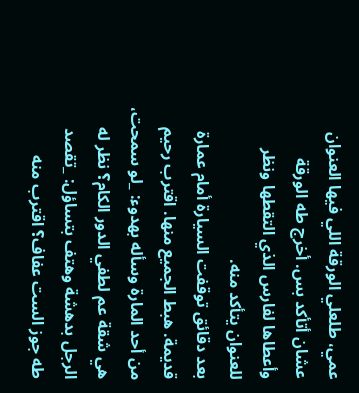عمي، طلعلي الورقة اللي فيها العنوان عشان أتأكد بس. أخرج طه الورقة وأعطاها لفارس الذي التقطها ونظر للعنوان يتأكد منه.
بعد دقائق توقفت السيارة أمام عمارة قديمة. هبط الجميع منها. اقترب رحيم من أحد المارة وسأله بهدوء: _لو سمحت، هي شقة عم لطفي الدور الكام؟ نظر له الرجل بدهشة وهتف بتساؤل: _تقصد طه جوز الست عفاف؟ اقترب منه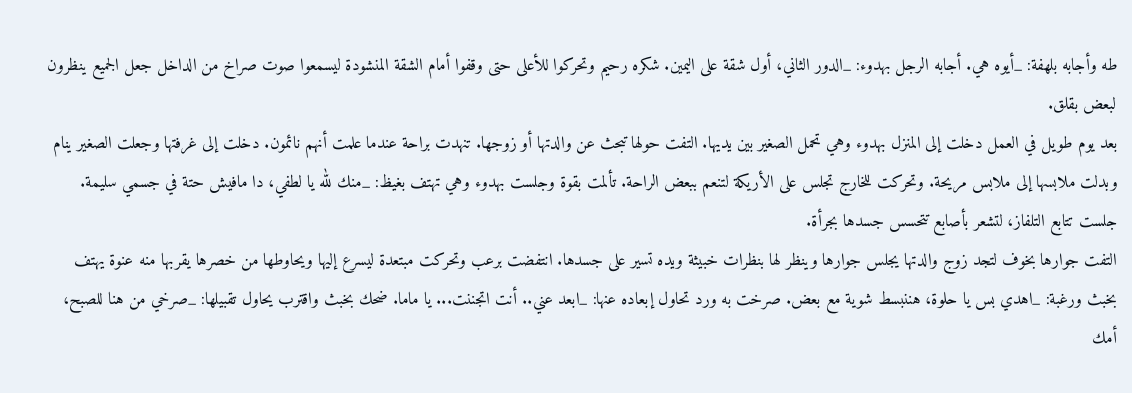طه وأجابه بلهفة: _أيوه هي. أجابه الرجل بهدوء: _الدور الثاني، أول شقة على اليمين. شكره رحيم وتحركوا للأعلى حتى وقفوا أمام الشقة المنشودة ليسمعوا صوت صراخ من الداخل جعل الجميع ينظرون لبعض بقلق.
بعد يوم طويل في العمل دخلت إلى المنزل بهدوء وهي تحمل الصغير بين يديها. التفت حولها تبحث عن والدتها أو زوجها. تنهدت براحة عندما علمت أنهم نائمون. دخلت إلى غرفتها وجعلت الصغير ينام وبدلت ملابسها إلى ملابس مريحة. وتحركت للخارج تجلس على الأريكة لتنعم ببعض الراحة. تألمت بقوة وجلست بهدوء وهي تهتف بغيظ: _منك لله يا لطفي، دا مافيش حتة في جسمي سليمة. جلست تتابع التلفاز، لتشعر بأصابع تتحسس جسدها بجرأة.
التفت جوارها بخوف لتجد زوج والدتها يجلس جوارها وينظر لها بنظرات خبيثة ويده تسير على جسدها. انتفضت برعب وتحركت مبتعدة ليسرع إليها ويحاوطها من خصرها يقربها منه عنوة يهتف بخبث ورغبة: _اهدي بس يا حلوة، هننبسط شوية مع بعض. صرخت به ورد تحاول إبعاده عنها: _ابعد عني.. أنت اتجننت... يا ماما. ضحك بخبث واقترب يحاول تقبيلها: _صرخي من هنا للصبح، أمك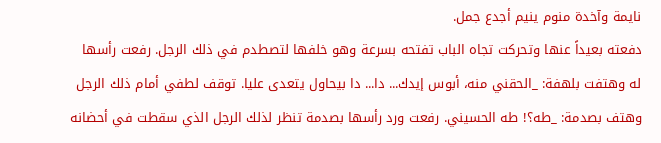نايمة وآخدة منوم ينيم أجدع جمل.
دفعته بعيداً عنها وتحركت تجاه الباب تفتحه بسرعة وهو خلفها لتصطدم في ذلك الرجل. رفعت رأسها له وهتفت بلهفة: _الحقني منه، أبوس إيدك... دا... دا بيحاول يتعدى عليا. توقف لطفي أمام ذلك الرجل وهتف بصدمة: _طه؟! طه الحسيني. رفعت ورد رأسها بصدمة تنظر لذلك الرجل الذي سقطت في أحضانه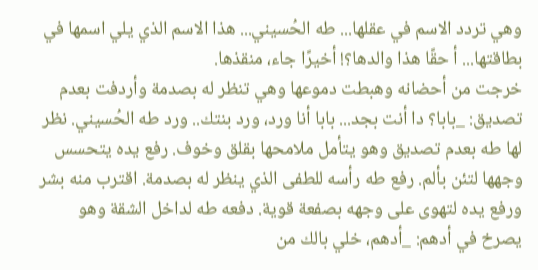وهي تردد الاسم في عقلها... طه الحُسيني... هذا الاسم الذي يلي اسمها في بطاقتها... أ حقًا هذا والدها؟! أخيرًا جاء، منقذها.
خرجت من أحضانه وهبطت دموعها وهي تنظر له بصدمة وأردفت بعدم تصديق: _بابا؟ دا أنت بجد... بابا أنا ورد، ورد بنتك.. ورد طه الحُسيني. نظر لها طه بعدم تصديق وهو يتأمل ملامحها بقلق وخوف. رفع يده يتحسس وجهها لتئن بألم. رفع طه رأسه للطفى الذي ينظر له بصدمة. اقترب منه بشر ورفع يده لتهوى على وجهه بصفعة قوية. دفعه طه لداخل الشقة وهو يصرخ في أدهم: _أدهم، خلي بالك من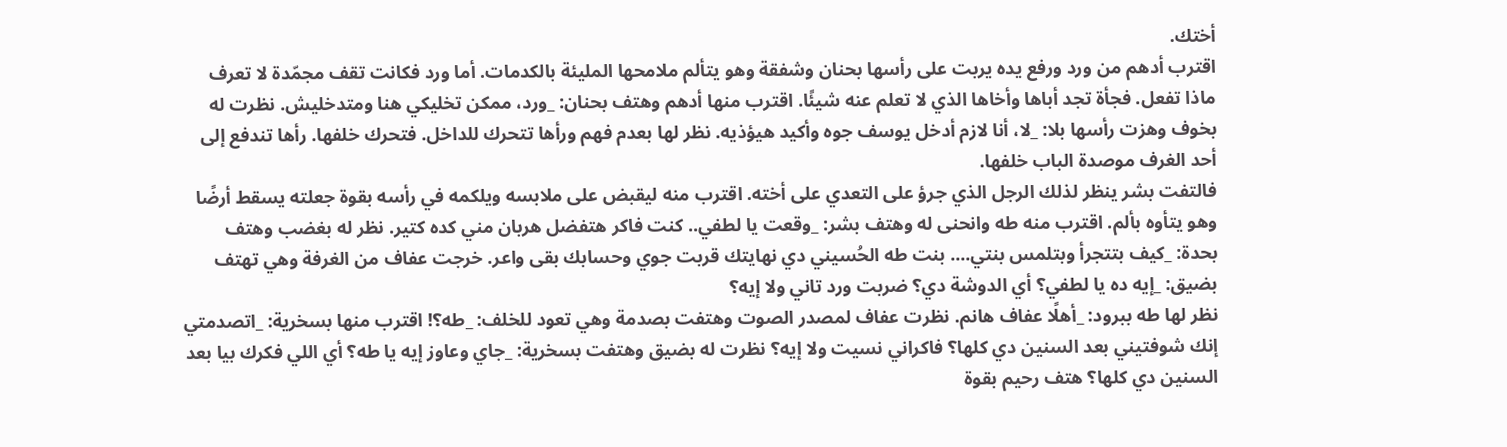أختك.
اقترب أدهم من ورد ورفع يده يربت على رأسها بحنان وشفقة وهو يتألم ملامحها المليئة بالكدمات. أما ورد فكانت تقف مجمّدة لا تعرف ماذا تفعل. فجأة تجد أباها وأخاها الذي لا تعلم عنه شيئًا. اقترب منها أدهم وهتف بحنان: _ورد، ممكن تخليكي هنا ومتدخليش. نظرت له بخوف وهزت رأسها بلا: _لا، أنا لازم أدخل يوسف جوه وأكيد هيؤذيه. نظر لها بعدم فهم ورأها تتحرك للداخل. فتحرك خلفها. رأها تندفع إلى أحد الغرف موصدة الباب خلفها.
فالتفت بشر ينظر لذلك الرجل الذي جرؤ على التعدي على أخته. اقترب منه ليقبض على ملابسه ويلكمه في رأسه بقوة جعلته يسقط أرضًا وهو يتأوه بألم. اقترب منه طه وانحنى له وهتف بشر: _وقعت يا لطفي.. كنت فاكر هتفضل هربان مني كده كتير. نظر له بغضب وهتف بحدة: _كيف بتتجرأ وبتلمس بنتي.... بنت طه الحُسيني دي نهايتك قربت جوي وحسابك بقى واعر. خرجت عفاف من الغرفة وهي تهتف بضيق: _إيه ده يا لطفي؟ أي الدوشة دي؟ ضربت ورد تاني ولا إيه؟
نظر لها طه ببرود: _أهلًا عفاف هانم. نظرت عفاف لمصدر الصوت وهتفت بصدمة وهي تعود للخلف: _طه؟! اقترب منها بسخرية: _اتصدمتي إنك شوفتيني بعد السنين دي كلها؟ فاكراني نسيت ولا إيه؟ نظرت له بضيق وهتفت بسخرية: _جاي وعاوز إيه يا طه؟ أي اللي فكرك بيا بعد السنين دي كلها؟ هتف رحيم بقوة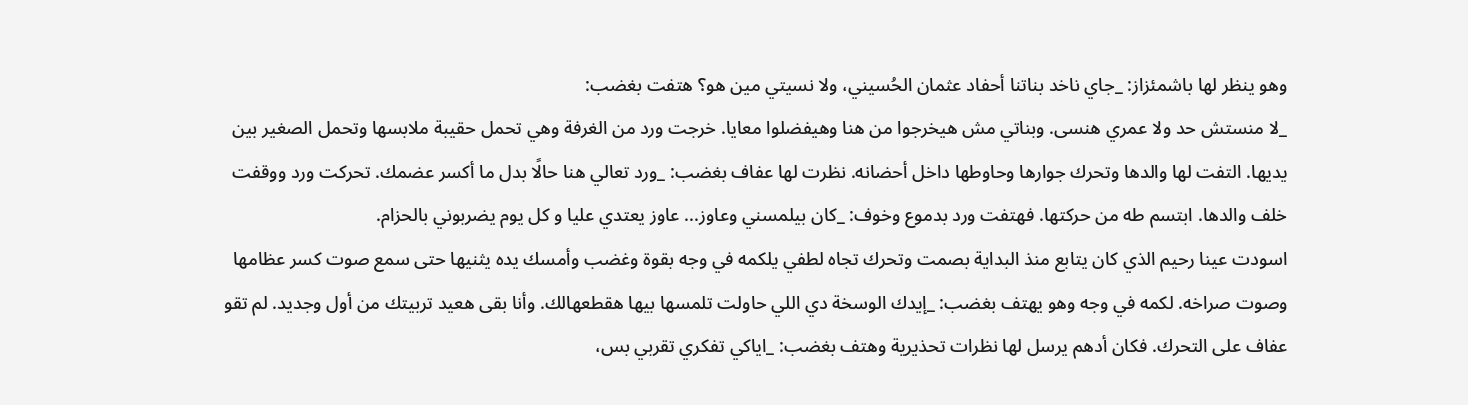وهو ينظر لها باشمئزاز: _جاي ناخد بناتنا أحفاد عثمان الحُسيني، ولا نسيتي مين هو؟ هتفت بغضب:
_لا منستش حد ولا عمري هنسى. وبناتي مش هيخرجوا من هنا وهيفضلوا معايا. خرجت ورد من الغرفة وهي تحمل حقيبة ملابسها وتحمل الصغير بين يديها. التفت لها والدها وتحرك جوارها وحاوطها داخل أحضانه. نظرت لها عفاف بغضب: _ورد تعالي هنا حالًا بدل ما أكسر عضمك. تحركت ورد ووقفت خلف والدها. ابتسم طه من حركتها. فهتفت ورد بدموع وخوف: _كان بيلمسني وعاوز... عاوز يعتدي عليا و كل يوم يضربوني بالحزام.
اسودت عينا رحيم الذي كان يتابع منذ البداية بصمت وتحرك تجاه لطفي يلكمه في وجه بقوة وغضب وأمسك يده يثنيها حتى سمع صوت كسر عظامها وصوت صراخه. لكمه في وجه وهو يهتف بغضب: _إيدك الوسخة دي اللي حاولت تلمسها بيها هقطعهالك. وأنا بقى هعيد تربيتك من أول وجديد. لم تقو عفاف على التحرك. فكان أدهم يرسل لها نظرات تحذيرية وهتف بغضب: _اياكي تفكري تقربي بس،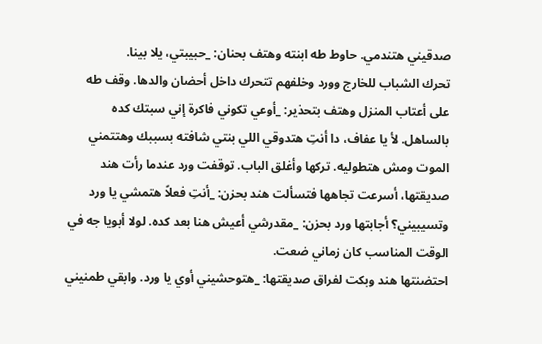صدقيني هتندمي. حاوط طه ابنته وهتف بحنان: _حبيبتي، يلا بينا.
تحرك الشباب للخارج وورد وخلفهم تتحرك داخل أحضان والدها. وقف طه على أعتاب المنزل وهتف بتحذير: _أوعي تكوني فاكرة إني سبتك كده بالساهل. لأ يا عفاف، دا أنتِ هتدوقي اللي بنتي شافته بسببك وهتتمني الموت ومش هتطوليه. تركها وأغلق الباب. توقفت ورد عندما رأت هند صديقتها، أسرعت تجاهها فتسألت هند بحزن: _أنتِ فعلاً هتمشي يا ورد وتسيبيني؟ أجابتها ورد بحزن: _مقدرشي أعيش هنا بعد كده. لولا أبويا جه في الوقت المناسب كان زماني ضعت.
احتضنتها هند وبكت لفراق صديقتها: _هتوحشيني أوي يا ورد. وابقي طمنيني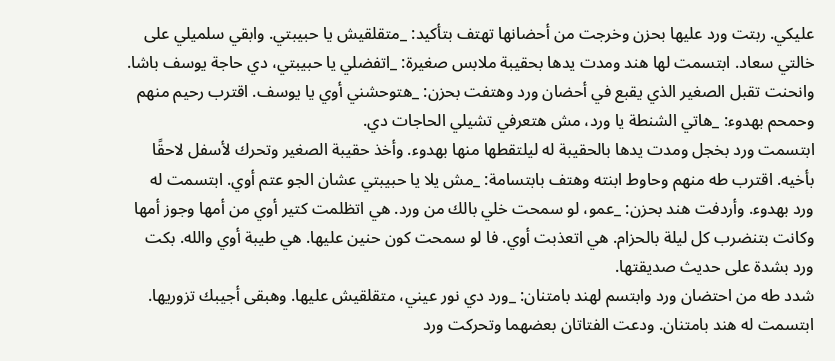عليكي. ربتت ورد عليها بحزن وخرجت من أحضانها تهتف بتأكيد: _متقلقيش يا حبيبتي. وابقي سلميلي على خالتي سعاد. ابتسمت لها هند ومدت يدها بحقيبة ملابس صغيرة: _اتفضلي يا حبيبتي، دي حاجة يوسف باشا. وانحنت تقبل الصغير الذي يقبع في أحضان ورد وهتفت بحزن: _هتوحشني أوي يا يوسف. اقترب رحيم منهم وحمحم بهدوء: _هاتي الشنطة يا ورد، مش هتعرفي تشيلي الحاجات دي.
ابتسمت ورد بخجل ومدت يدها بالحقيبة له ليلتقطها منها بهدوء. وأخذ حقيبة الصغير وتحرك لأسفل لاحقًا بأخيه. اقترب طه منهم وحاوط ابنته وهتف بابتسامة: _مش يلا يا حبيبتي عشان الجو عتم أوي. ابتسمت له ورد بهدوء. وأردفت هند بحزن: _عمو، لو سمحت خلي بالك من ورد. هي اتظلمت كتير أوي من أمها وجوز أمها وكانت بتنضرب كل ليلة بالحزام. هي اتعذبت أوي. فا لو سمحت كون حنين عليها. هي طيبة أوي والله. بكت ورد بشدة على حديث صديقتها.
شدد طه من احتضان ورد وابتسم لهند بامتنان: _ورد دي نور عيني، متقلقيش عليها. وهبقى أجيبك تزوريها. ابتسمت له هند بامتنان. ودعت الفتاتان بعضهما وتحركت ورد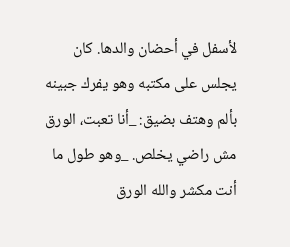لأسفل في أحضان والدها. كان يجلس على مكتبه وهو يفرك جبينه بألم وهتف بضيق: _أنا تعبت، الورق مش راضي يخلص. _وهو طول ما أنت مكشر والله الورق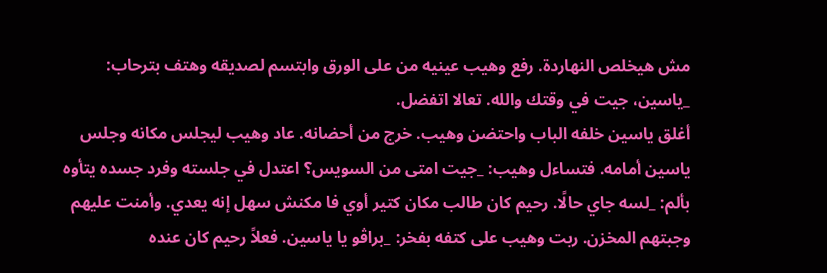مش هيخلص النهاردة. رفع وهيب عينيه من على الورق وابتسم لصديقه وهتف بترحاب: _ياسين، جيت في وقتك والله. تعالا اتفضل.
أغلق ياسين خلفه الباب واحتضن وهيب. خرج من أحضانه. عاد وهيب ليجلس مكانه وجلس ياسين أمامه. فتساءل وهيب: _جيت امتى من السويس؟ اعتدل في جلسته وفرد جسده يتأوه بألم: _لسه جاي حالًا. رحيم كان طالب مكان كتير أوي فا مكنش سهل إنه يعدي. وأمنت عليهم وجبتهم المخزن. ربت وهيب على كتفه بفخر: _براڤو يا ياسين. فعلاً رحيم كان عنده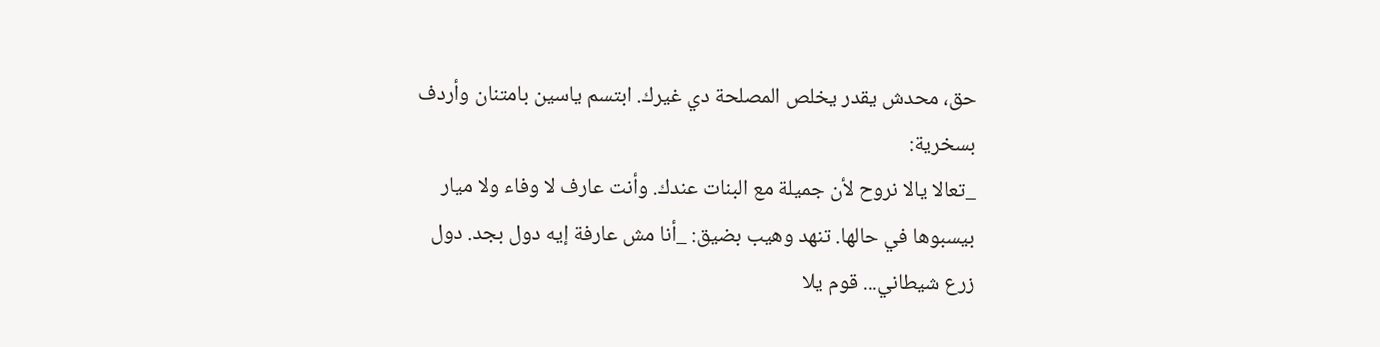حق، محدش يقدر يخلص المصلحة دي غيرك. ابتسم ياسين بامتنان وأردف بسخرية:
_تعالا يالا نروح لأن جميلة مع البنات عندك. وأنت عارف لا وفاء ولا ميار بيسبوها في حالها. تنهد وهيب بضيق: _أنا مش عارفة إيه دول بجد. دول زرع شيطاني... قوم يلا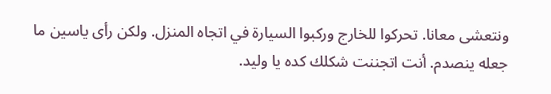ونتعشى معانا. تحركوا للخارج وركبوا السيارة في اتجاه المنزل. ولكن رأى ياسين ما جعله ينصدم. أنت اتجننت شكلك كده يا وليد.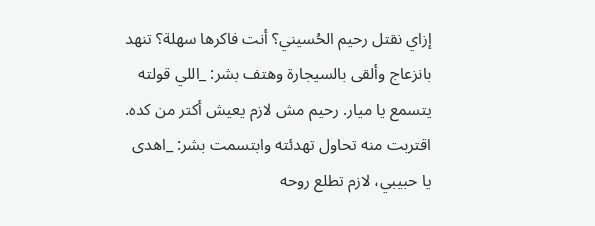إزاي نقتل رحيم الحُسيني؟ أنت فاكرها سهلة؟ تنهد بانزعاج وألقى بالسيجارة وهتف بشر: _اللي قولته يتسمع يا ميار. رحيم مش لازم يعيش أكتر من كده.
اقتربت منه تحاول تهدئته وابتسمت بشر: _اهدى يا حبيبي، لازم تطلع روحه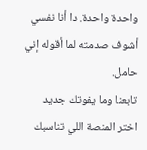واحدة واحدة. دا أنا نفسي أشوف صدمته لما أقوله إني حامل.
تابعنا وما يفوتك جديد
اختر المنصة اللي تناسبك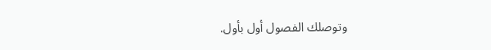وتوصلك الفصول أول بأول.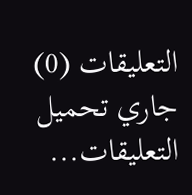التعليقات (0)
جاري تحميل التعليقات...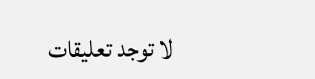لا توجد تعليقات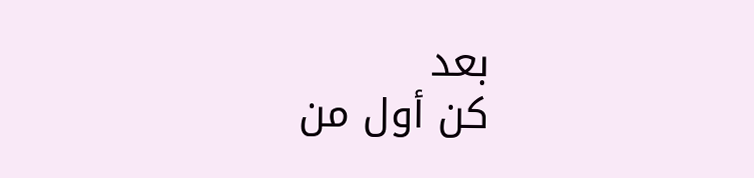بعد
كن أول من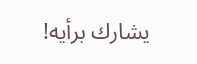يشارك برأيه!